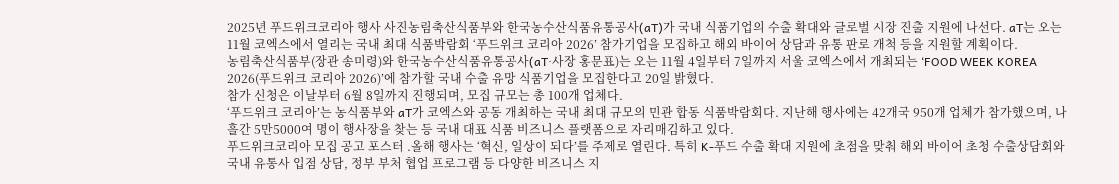2025년 푸드위크코리아 행사 사진농림축산식품부와 한국농수산식품유통공사(aT)가 국내 식품기업의 수출 확대와 글로벌 시장 진출 지원에 나선다. aT는 오는 11월 코엑스에서 열리는 국내 최대 식품박람회 ‘푸드위크 코리아 2026’ 참가기업을 모집하고 해외 바이어 상담과 유통 판로 개척 등을 지원할 계획이다.
농림축산식품부(장관 송미령)와 한국농수산식품유통공사(aT·사장 홍문표)는 오는 11월 4일부터 7일까지 서울 코엑스에서 개최되는 ‘FOOD WEEK KOREA 2026(푸드위크 코리아 2026)’에 참가할 국내 수출 유망 식품기업을 모집한다고 20일 밝혔다.
참가 신청은 이날부터 6월 8일까지 진행되며, 모집 규모는 총 100개 업체다.
‘푸드위크 코리아’는 농식품부와 aT가 코엑스와 공동 개최하는 국내 최대 규모의 민관 합동 식품박람회다. 지난해 행사에는 42개국 950개 업체가 참가했으며, 나흘간 5만5000여 명이 행사장을 찾는 등 국내 대표 식품 비즈니스 플랫폼으로 자리매김하고 있다.
푸드위크코리아 모집 공고 포스터 .올해 행사는 ‘혁신, 일상이 되다’를 주제로 열린다. 특히 K-푸드 수출 확대 지원에 초점을 맞춰 해외 바이어 초청 수출상담회와 국내 유통사 입점 상담, 정부 부처 협업 프로그램 등 다양한 비즈니스 지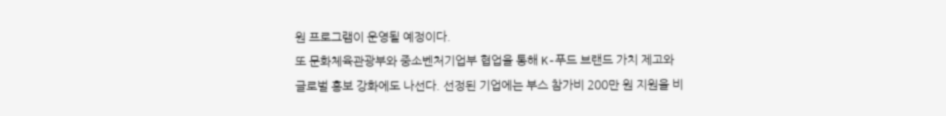원 프로그램이 운영될 예정이다.
또 문화체육관광부와 중소벤처기업부 협업을 통해 K-푸드 브랜드 가치 제고와 글로벌 홍보 강화에도 나선다. 선정된 기업에는 부스 참가비 200만 원 지원을 비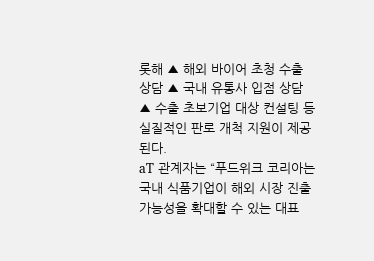롯해 ▲ 해외 바이어 초청 수출 상담 ▲ 국내 유통사 입점 상담 ▲ 수출 초보기업 대상 컨설팅 등 실질적인 판로 개척 지원이 제공된다.
aT 관계자는 “푸드위크 코리아는 국내 식품기업이 해외 시장 진출 가능성을 확대할 수 있는 대표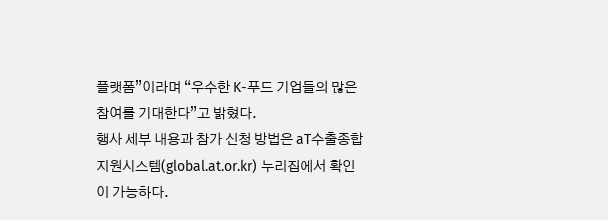플랫폼”이라며 “우수한 K-푸드 기업들의 많은 참여를 기대한다”고 밝혔다.
행사 세부 내용과 참가 신청 방법은 aT수출종합지원시스템(global.at.or.kr) 누리집에서 확인이 가능하다.